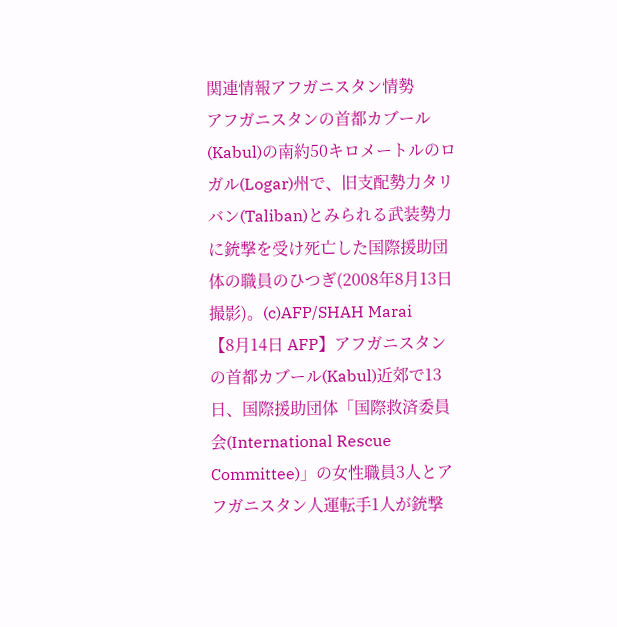関連情報アフガニスタン情勢
アフガニスタンの首都カブール(Kabul)の南約50キロメートルのロガル(Logar)州で、旧支配勢力タリバン(Taliban)とみられる武装勢力に銃撃を受け死亡した国際援助団体の職員のひつぎ(2008年8月13日撮影)。(c)AFP/SHAH Marai
【8月14日 AFP】アフガニスタンの首都カブール(Kabul)近郊で13日、国際援助団体「国際救済委員会(International Rescue Committee)」の女性職員3人とアフガニスタン人運転手1人が銃撃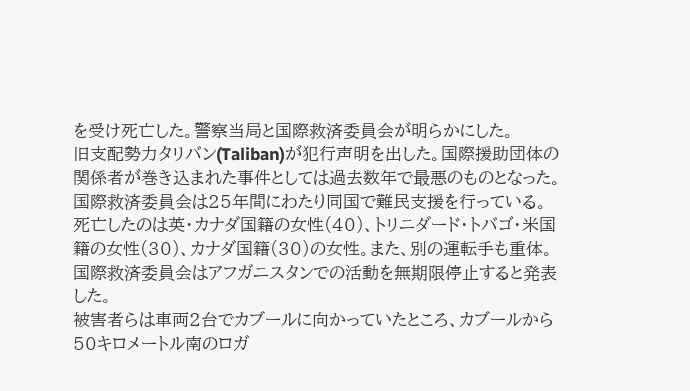を受け死亡した。警察当局と国際救済委員会が明らかにした。
旧支配勢力タリバン(Taliban)が犯行声明を出した。国際援助団体の関係者が巻き込まれた事件としては過去数年で最悪のものとなった。
国際救済委員会は25年間にわたり同国で難民支援を行っている。
死亡したのは英・カナダ国籍の女性(40)、トリニダード・トバゴ・米国籍の女性(30)、カナダ国籍(30)の女性。また、別の運転手も重体。国際救済委員会はアフガニスタンでの活動を無期限停止すると発表した。
被害者らは車両2台でカブールに向かっていたところ、カブールから50キロメートル南のロガ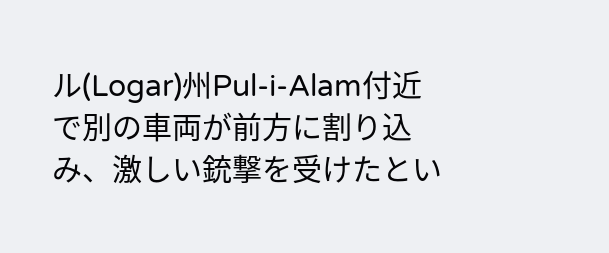ル(Logar)州Pul-i-Alam付近で別の車両が前方に割り込み、激しい銃撃を受けたとい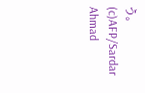う。(c)AFP/Sardar Ahmad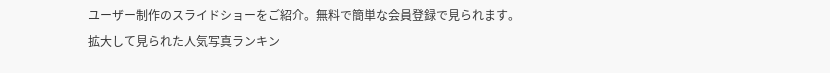ユーザー制作のスライドショーをご紹介。無料で簡単な会員登録で見られます。
拡大して見られた人気写真ランキン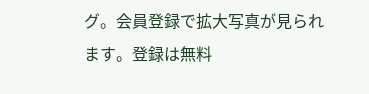グ。会員登録で拡大写真が見られます。登録は無料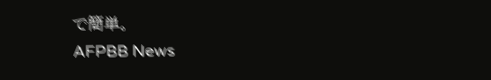で簡単。
AFPBB News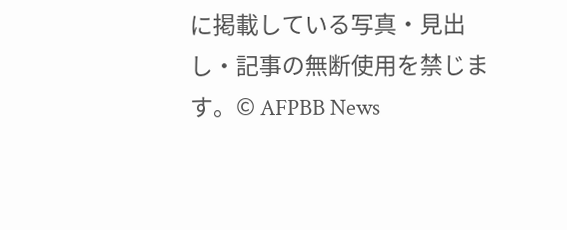に掲載している写真・見出し・記事の無断使用を禁じます。© AFPBB News